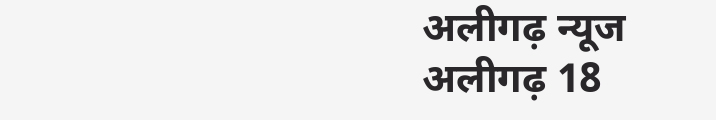अलीगढ़ न्यूज
अलीगढ़ 18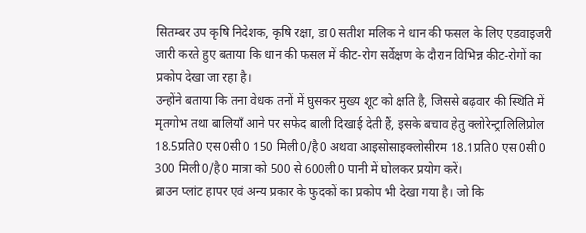सितम्बर उप कृषि निदेशक, कृषि रक्षा, डा0 सतीश मलिक ने धान की फसल के लिए एडवाइजरी जारी करते हुए बताया कि धान की फसल में कीट-रोग सर्वेक्षण के दौरान विभिन्न कीट-रोगों का प्रकोप देखा जा रहा है।
उन्होंने बताया कि तना वेधक तनों में घुसकर मुख्य शूट को क्षति है, जिससे बढ़वार की स्थिति में मृतगोभ तथा बालियॉं आने पर सफेद बाली दिखाई देती हैं, इसके बचाव हेतु क्लोरेन्ट्रालिलिप्रोल 18.5प्रति0 एस0सी0 150 मिली0/है0 अथवा आइसोसाइक्लोसीरम 18.1प्रति0 एस0सी0 300 मिली0/है0 मात्रा को 500 से 600ली0 पानी में घोलकर प्रयोग करें।
ब्राउन प्लांट हापर एवं अन्य प्रकार के फुदकों का प्रकोप भी देखा गया है। जो कि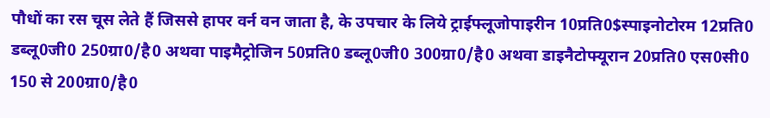पौधों का रस चूस लेते हैं जिससे हापर वर्न वन जाता है, के उपचार के लिये ट्राईफ्लूजोपाइरीन 10प्रति0$स्पाइनोटोरम 12प्रति0 डब्लू0जी0 250ग्रा0/है0 अथवा पाइमैट्रोजिन 50प्रति0 डब्लू0जी0 300ग्रा0/है0 अथवा डाइनैटोफ्यूरान 20प्रति0 एस0सी0 150 से 200ग्रा0/है0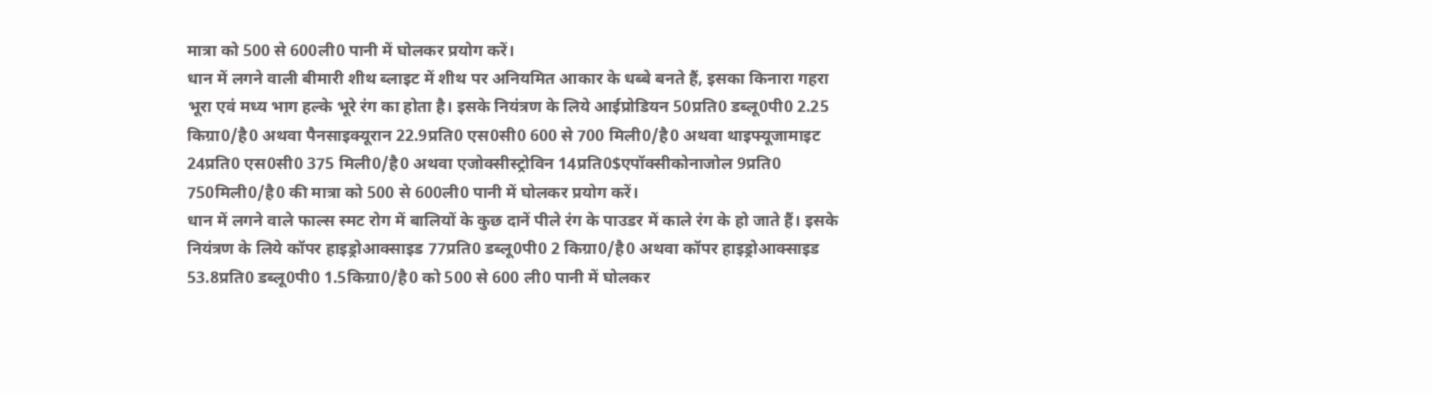मात्रा को 500 से 600ली0 पानी में घोलकर प्रयोग करें।
धान में लगने वाली बीमारी शीथ ब्लाइट में शीथ पर अनियमित आकार के धब्बे बनते हैं, इसका किनारा गहरा भूरा एवं मध्य भाग हल्के भूरे रंग का होता है। इसके नियंत्रण के लिये आईप्रोडियन 50प्रति0 डब्लू0पी0 2.25 किग्रा0/है0 अथवा पैनसाइक्यूरान 22.9प्रति0 एस0सी0 600 से 700 मिली0/है0 अथवा थाइफ्यूजामाइट 24प्रति0 एस0सी0 375 मिली0/है0 अथवा एजोक्सीस्ट्रोविन 14प्रति0$एपॉक्सीकोनाजोल 9प्रति0 750मिली0/है0 की मात्रा को 500 से 600ली0 पानी में घोलकर प्रयोग करें।
धान में लगने वाले फाल्स स्मट रोग में बालियों के कुछ दानें पीले रंग के पाउडर में काले रंग के हो जाते हैं। इसके नियंत्रण के लिये कॉपर हाइड्रोआक्साइड 77प्रति0 डब्लू0पी0 2 किग्रा0/है0 अथवा कॉपर हाइड्रोआक्साइड 53.8प्रति0 डब्लू0पी0 1.5किग्रा0/है0 को 500 से 600 ली0 पानी में घोलकर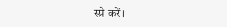स्प्रे करें।